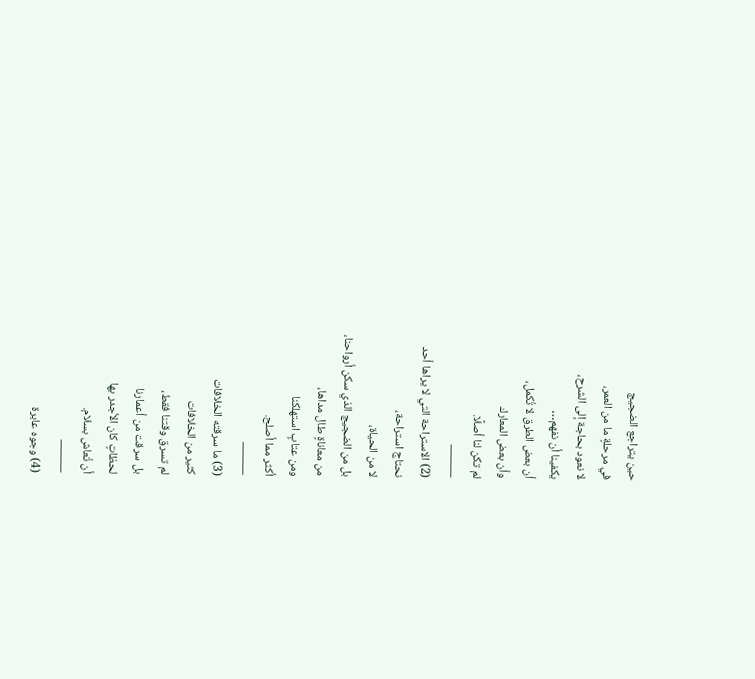حين يتراجع الضجيج
في مرحلةٍ ما من العمر،
لا نعود بحاجة إلى الشرح،
يكفينا أن نفهم…
أن بعض الطرق لا تُكمل،
وأن بعض المعارك
لم تكن لنا أصلًا.
⸻
(2) الاستراحة التي لا يراها أحد
نحتاج استراحة،
لا من الحياة،
بل من الضجيج الذي سكن أرواحنا،
من معاناةٍ طال مداها،
ومن عتابٍ استهلكنا
أكثر مما أصلح.
⸻
(3) ما سرقته الخلافات
كثير من الخلافات
لم تسرق وقتنا فقط،
بل سرقت من أعمارنا
لحظاتٍ كان الأجدر بها
أن تُعاش بسلام.
⸻
(4) وجوه عابرة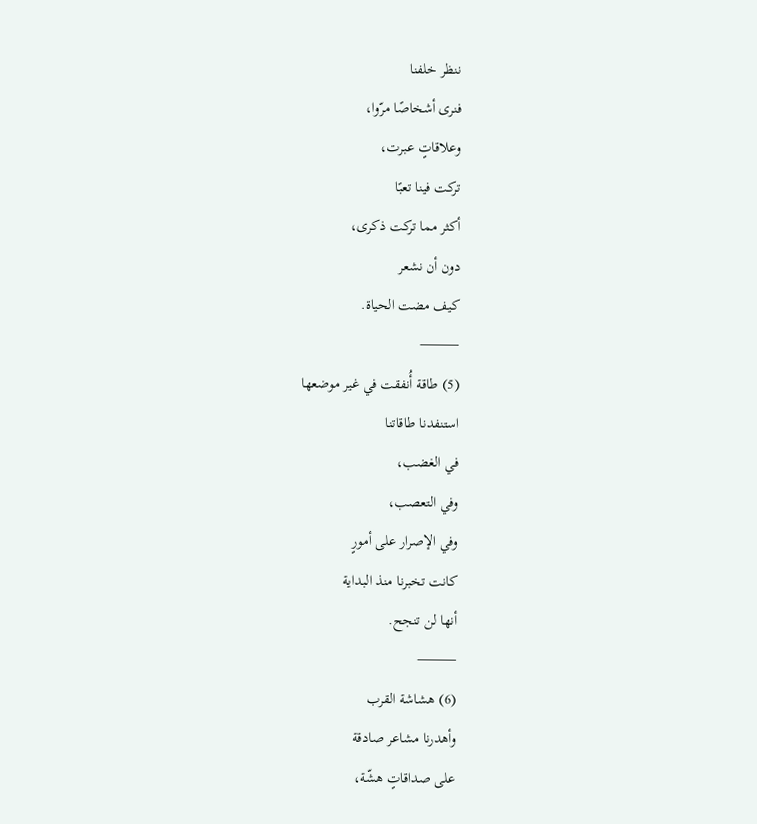ننظر خلفنا
فنرى أشخاصًا مرّوا،
وعلاقاتٍ عبرت،
تركت فينا تعبًا
أكثر مما تركت ذكرى،
دون أن نشعر
كيف مضت الحياة.
⸻
(5) طاقة أُنفقت في غير موضعها
استنفدنا طاقاتنا
في الغضب،
وفي التعصب،
وفي الإصرار على أمورٍ
كانت تخبرنا منذ البداية
أنها لن تنجح.
⸻
(6) هشاشة القرب
وأهدرنا مشاعر صادقة
على صداقاتٍ هشّة،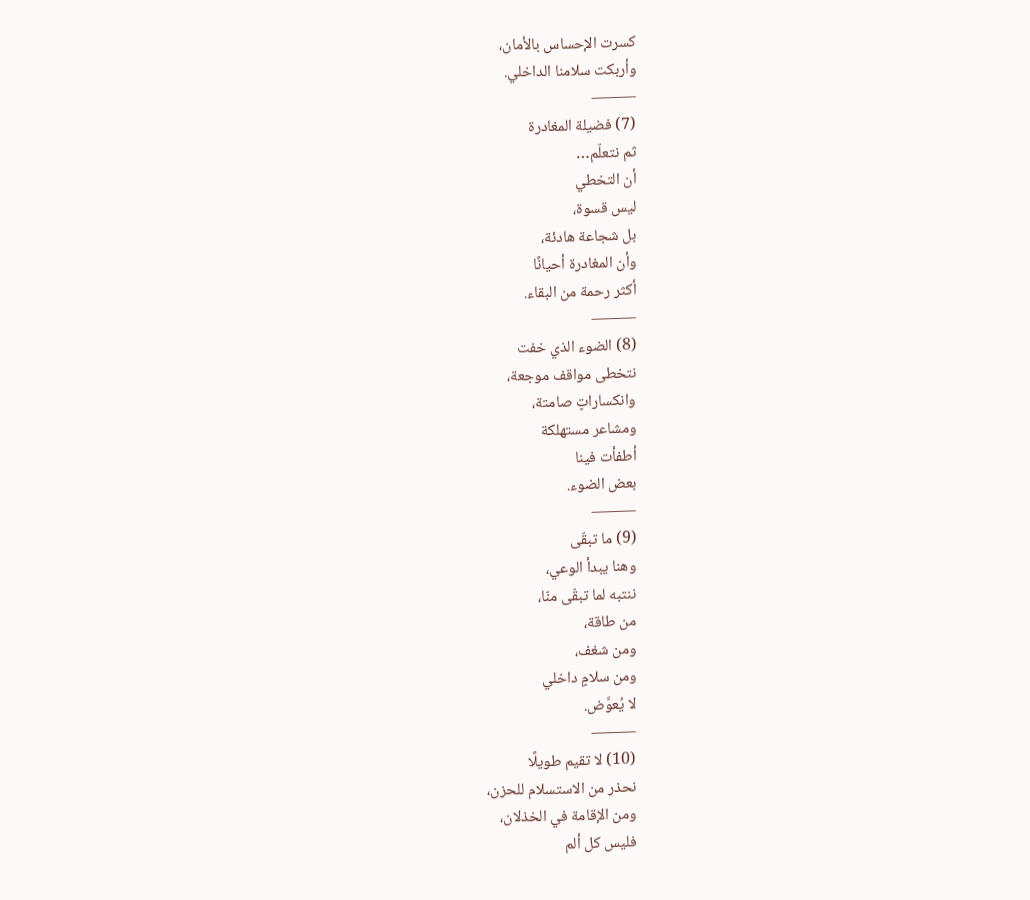كسرت الإحساس بالأمان،
وأربكت سلامنا الداخلي.
⸻
(7) فضيلة المغادرة
ثم نتعلّم…
أن التخطي
ليس قسوة،
بل شجاعة هادئة،
وأن المغادرة أحيانًا
أكثر رحمة من البقاء.
⸻
(8) الضوء الذي خفت
نتخطى مواقف موجعة،
وانكساراتٍ صامتة،
ومشاعر مستهلكة
أطفأت فينا
بعض الضوء.
⸻
(9) ما تبقّى
وهنا يبدأ الوعي،
ننتبه لما تبقّى منّا،
من طاقة،
ومن شغف،
ومن سلامٍ داخلي
لا يُعوَّض.
⸻
(10) لا تقيم طويلًا
نحذر من الاستسلام للحزن،
ومن الإقامة في الخذلان،
فليس كل ألم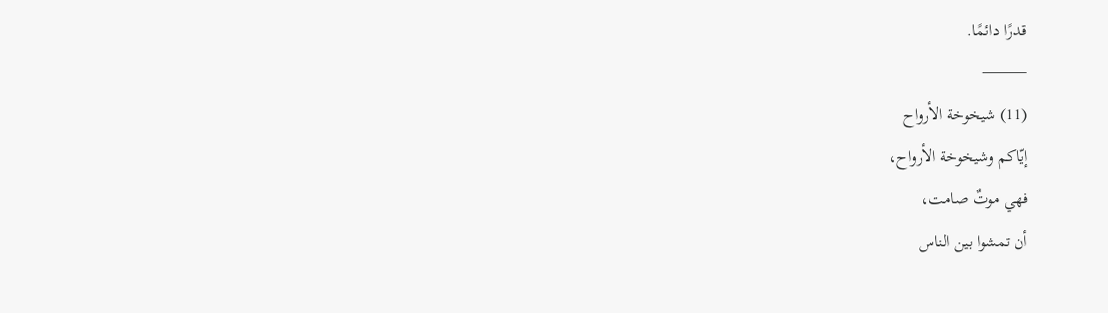قدرًا دائمًا.
⸻
(11) شيخوخة الأرواح
إيّاكم وشيخوخة الأرواح،
فهي موتٌ صامت،
أن تمشوا بين الناس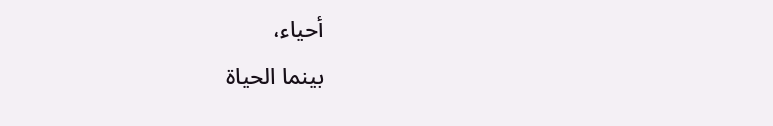أحياء،
بينما الحياة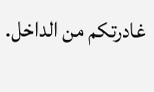غادرتكم من الداخل.